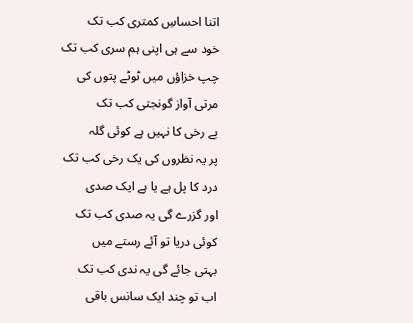اتنا احساسِ کمتری کب تک
خود سے ہی اپنی ہم سری کب تک
چپ خزاؤں میں ٹوٹے پتوں کی
مرتی آواز گونجتی کب تک
بے رخی کا نہیں ہے کوئی گلہ
پر یہ نظروں کی یک رخی کب تک
درد کا پل ہے یا ہے ایک صدی
اور گزرے گی یہ صدی کب تک
کوئی دریا تو آئے رستے میں
بہتی جائے گی یہ ندی کب تک
اب تو چند ایک سانس باقی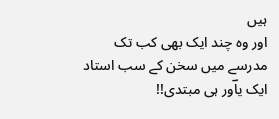ہیں
اور وہ چند ایک بھی کب تک
مدرسے میں سخن کے سب استاد
ایک یاؔور ہی مبتدی!!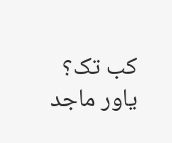کب تک؟
یاور ماجد